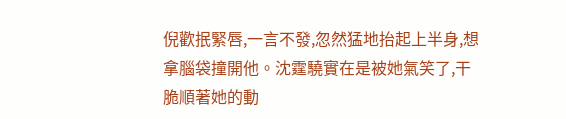倪歡抿緊唇,一言不發,忽然猛地抬起上半身,想拿腦袋撞開他。沈霆驍實在是被她氣笑了,干脆順著她的動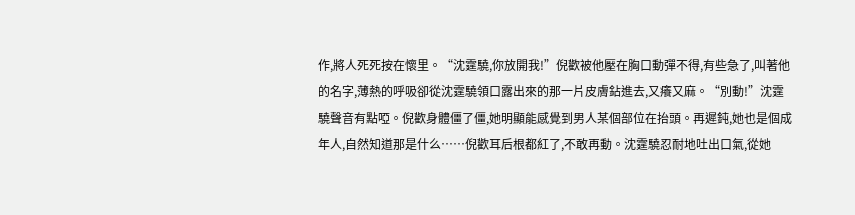作,將人死死按在懷里。“沈霆驍,你放開我!”倪歡被他壓在胸口動彈不得,有些急了,叫著他的名字,薄熱的呼吸卻從沈霆驍領口露出來的那一片皮膚鉆進去,又癢又麻。“別動!”沈霆驍聲音有點啞。倪歡身體僵了僵,她明顯能感覺到男人某個部位在抬頭。再遲鈍,她也是個成年人,自然知道那是什么……倪歡耳后根都紅了,不敢再動。沈霆驍忍耐地吐出口氣,從她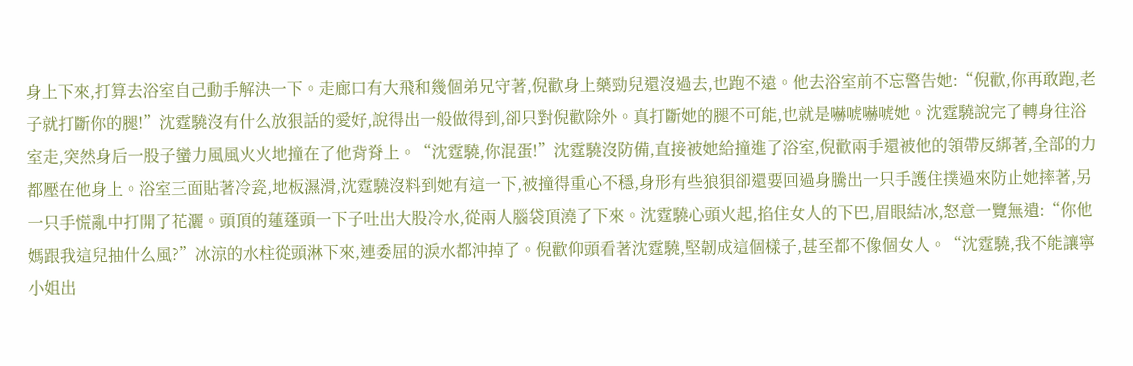身上下來,打算去浴室自己動手解決一下。走廊口有大飛和幾個弟兄守著,倪歡身上藥勁兒還沒過去,也跑不遠。他去浴室前不忘警告她:“倪歡,你再敢跑,老子就打斷你的腿!”沈霆驍沒有什么放狠話的愛好,說得出一般做得到,卻只對倪歡除外。真打斷她的腿不可能,也就是嚇唬嚇唬她。沈霆驍說完了轉身往浴室走,突然身后一股子蠻力風風火火地撞在了他背脊上。“沈霆驍,你混蛋!”沈霆驍沒防備,直接被她給撞進了浴室,倪歡兩手還被他的領帶反綁著,全部的力都壓在他身上。浴室三面貼著冷瓷,地板濕滑,沈霆驍沒料到她有這一下,被撞得重心不穩,身形有些狼狽卻還要回過身騰出一只手護住撲過來防止她摔著,另一只手慌亂中打開了花灑。頭頂的蓮蓬頭一下子吐出大股冷水,從兩人腦袋頂澆了下來。沈霆驍心頭火起,掐住女人的下巴,眉眼結冰,怒意一覽無遺:“你他媽跟我這兒抽什么風?”冰涼的水柱從頭淋下來,連委屈的淚水都沖掉了。倪歡仰頭看著沈霆驍,堅韌成這個樣子,甚至都不像個女人。“沈霆驍,我不能讓寧小姐出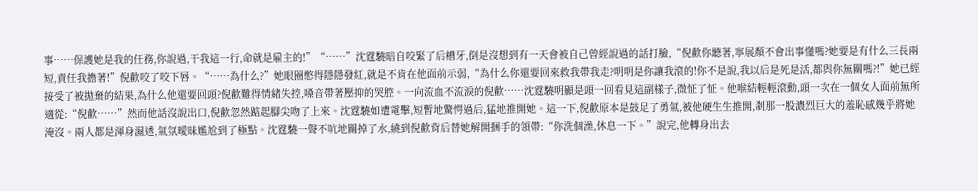事……保護她是我的任務,你說過,干我這一行,命就是雇主的!”“……”沈霆驍暗自咬緊了后槽牙,倒是沒想到有一天會被自己曾經說過的話打臉,“倪歡你聽著,寧展顏不會出事懂嗎?她要是有什么三長兩短,責任我擔著!”倪歡咬了咬下唇。“……為什么?”她眼圈憋得隱隱發紅,就是不肯在他面前示弱,“為什么你還要回來救我帶我走?明明是你讓我滾的!你不是說,我以后是死是活,都與你無關嗎?!”她已經接受了被拋棄的結果,為什么他還要回頭?倪歡難得情緒失控,嗓音帶著壓抑的哭腔。一向流血不流淚的倪歡……沈霆驍明顯是頭一回看見這副樣子,微怔了怔。他喉結輕輕滾動,頭一次在一個女人面前無所適從:“倪歡……”然而他話沒說出口,倪歡忽然踮起腳尖吻了上來。沈霆驍如遭電擊,短暫地驚愕過后,猛地推開她。這一下,倪歡原本是鼓足了勇氣,被他硬生生推開,剎那一股濃烈巨大的羞恥感幾乎將她淹沒。兩人都是渾身濕透,氣氛曖昧尷尬到了極點。沈霆驍一聲不吭地關掉了水,繞到倪歡背后替她解開捆手的領帶:“你洗個澡,休息一下。”說完,他轉身出去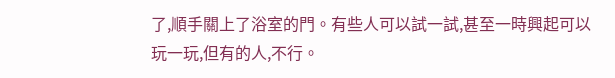了,順手關上了浴室的門。有些人可以試一試,甚至一時興起可以玩一玩,但有的人,不行。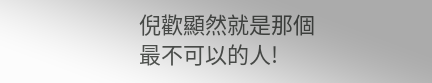倪歡顯然就是那個最不可以的人!